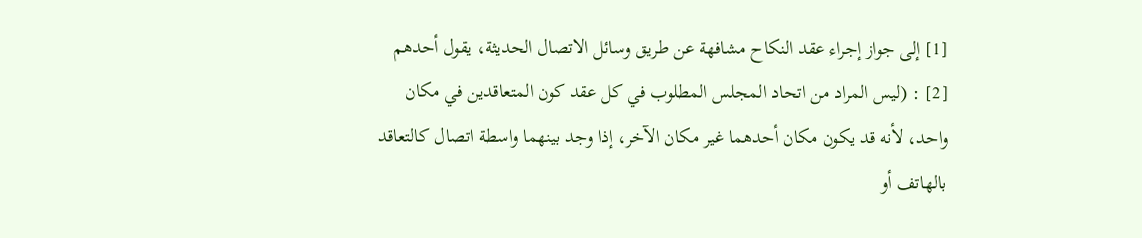[1] إلى جواز إجراء عقد النكاح مشافهة عن طريق وسائل الاتصال الحديثة، يقول أحدهم [2] : (ليس المراد من اتحاد المجلس المطلوب في كل عقد كون المتعاقدين في مكان واحد، لأنه قد يكون مكان أحدهما غير مكان الآخر، إذا وجد بينهما واسطة اتصال كالتعاقد بالهاتف أو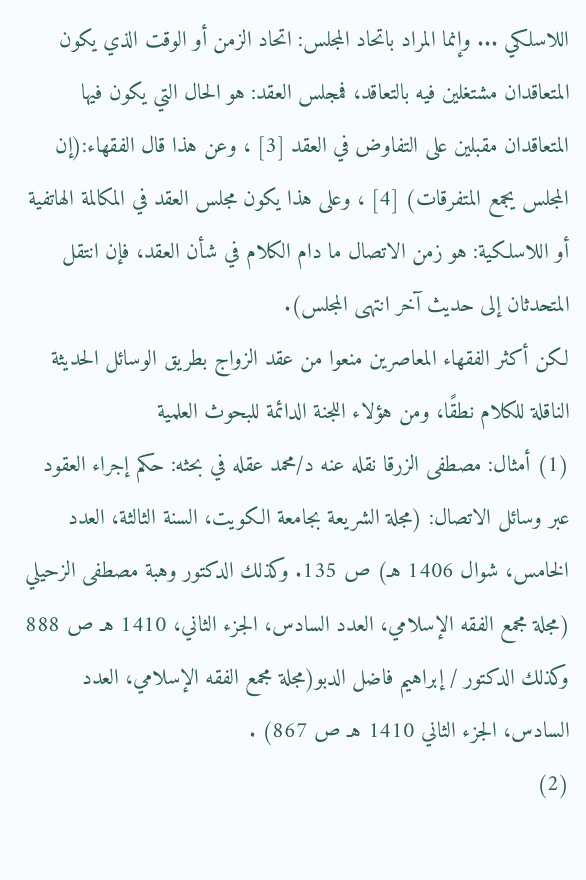اللاسلكي ... وإنما المراد باتحاد المجلس: اتحاد الزمن أو الوقت الذي يكون المتعاقدان مشتغلين فيه بالتعاقد، فمجلس العقد: هو الحال التي يكون فيها المتعاقدان مقبلين على التفاوض في العقد [3] ، وعن هذا قال الفقهاء:(إن المجلس يجمع المتفرقات) [4] ، وعلى هذا يكون مجلس العقد في المكالمة الهاتفية أو اللاسلكية: هو زمن الاتصال ما دام الكلام في شأن العقد، فإن انتقل المتحدثان إلى حديث آخر انتهى المجلس).
لكن أكثر الفقهاء المعاصرين منعوا من عقد الزواج بطريق الوسائل الحديثة الناقلة للكلام نطقًا، ومن هؤلاء اللجنة الدائمة للبحوث العلمية
(1) أمثال: مصطفى الزرقا نقله عنه د/محمد عقله في بحثه: حكم إجراء العقود عبر وسائل الاتصال: (مجلة الشريعة بجامعة الكويت، السنة الثالثة، العدد الخامس، شوال 1406 هـ) ص 135. وكذلك الدكتور وهبة مصطفى الزحيلي (مجلة مجمع الفقه الإسلامي، العدد السادس، الجزء الثاني، 1410 هـ ص 888 وكذلك الدكتور / إبراهيم فاضل الدبو(مجلة مجمع الفقه الإسلامي، العدد السادس، الجزء الثاني 1410 هـ ص 867) .
(2)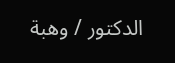الدكتور / وهبة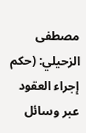مصطفى الزحيلي: (حكم إجراء العقود عبر وسائل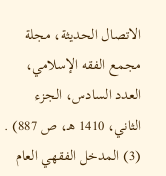الاتصال الحديثة، مجلة مجمع الفقه الإسلامي، العدد السادس، الجزء الثاني، 1410 هـ، ص 887) .
(3) المدخل الفقهي العام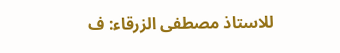للاستاذ مصطفى الزرقاء: ف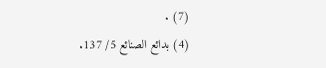(7) .
(4) بدائع الصنائع 5/ 137.